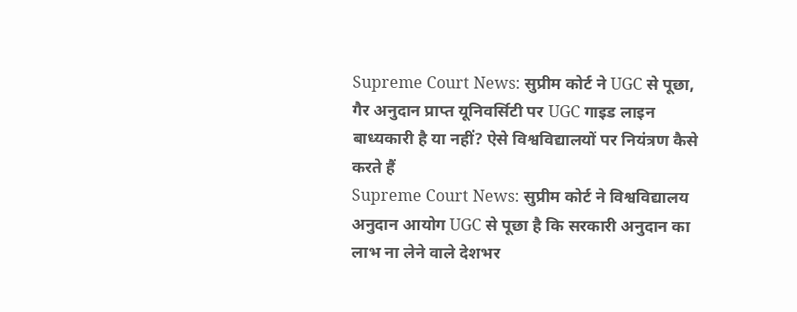Supreme Court News: सुप्रीम कोर्ट ने UGC से पूछा, गैर अनुदान प्राप्त यूनिवर्सिटी पर UGC गाइड लाइन बाध्यकारी है या नहीं? ऐसे विश्वविद्यालयों पर नियंत्रण कैसे करते हैं
Supreme Court News: सुप्रीम कोर्ट ने विश्वविद्यालय अनुदान आयोग UGC से पूछा है कि सरकारी अनुदान का लाभ ना लेने वाले देशभर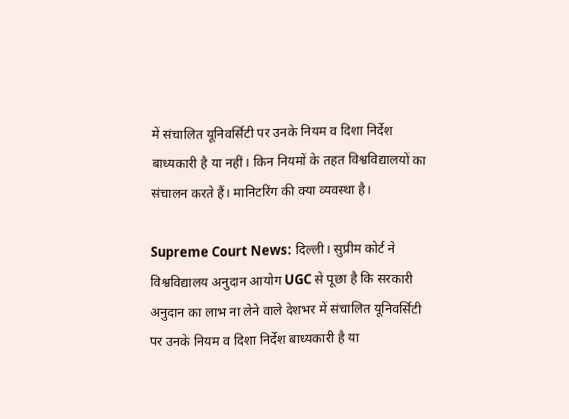में संचालित यूनिवर्सिटी पर उनके नियम व दिशा निर्देश बाध्यकारी है या नहीं। किन नियमों के तहत विश्वविद्यालयों का संचालन करते हैं। मानिटरिंग की क्या व्यवस्था है।

Supreme Court News: दिल्ली। सुप्रीम कोर्ट ने विश्वविद्यालय अनुदान आयोग UGC से पूछा है कि सरकारी अनुदान का लाभ ना लेने वाले देशभर में संचालित यूनिवर्सिटी पर उनके नियम व दिशा निर्देश बाध्यकारी है या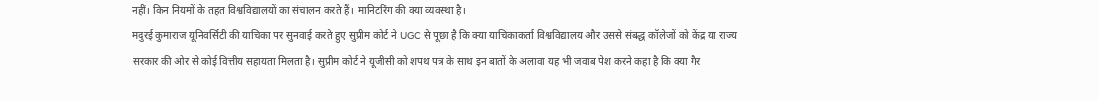नहीं। किन नियमों के तहत विश्वविद्यालयों का संचालन करते हैं। मानिटरिंग की क्या व्यवस्था है।
मदुरई कुमाराज यूनिवर्सिटी की याचिका पर सुनवाई करते हुए सुप्रीम कोर्ट ने UGC से पूछा है कि क्या याचिकाकर्ता विश्वविद्यालय और उससे संबद्ध कॉलेजों को केंद्र या राज्य सरकार की ओर से कोई वित्तीय सहायता मिलता है। सुप्रीम कोर्ट ने यूजीसी को शपथ पत्र के साथ इन बातों के अलावा यह भी जवाब पेश करने कहा है कि क्या गैर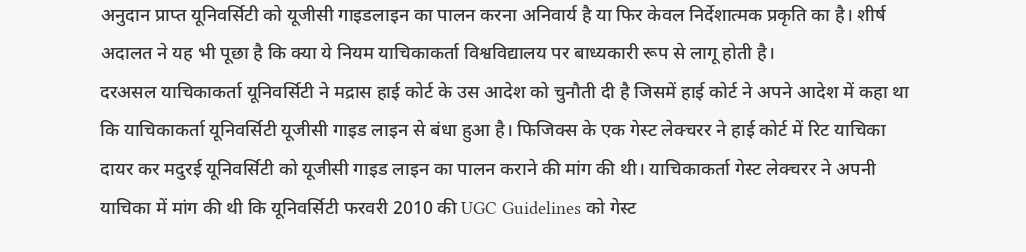अनुदान प्राप्त यूनिवर्सिटी को यूजीसी गाइडलाइन का पालन करना अनिवार्य है या फिर केवल निर्देशात्मक प्रकृति का है। शीर्ष अदालत ने यह भी पूछा है कि क्या ये नियम याचिकाकर्ता विश्वविद्यालय पर बाध्यकारी रूप से लागू होती है।
दरअसल याचिकाकर्ता यूनिवर्सिटी ने मद्रास हाई कोर्ट के उस आदेश को चुनौती दी है जिसमें हाई कोर्ट ने अपने आदेश में कहा था कि याचिकाकर्ता यूनिवर्सिटी यूजीसी गाइड लाइन से बंधा हुआ है। फिजिक्स के एक गेस्ट लेक्चरर ने हाई कोर्ट में रिट याचिका दायर कर मदुरई यूनिवर्सिटी को यूजीसी गाइड लाइन का पालन कराने की मांग की थी। याचिकाकर्ता गेस्ट लेक्चरर ने अपनी याचिका में मांग की थी कि यूनिवर्सिटी फरवरी 2010 की UGC Guidelines को गेस्ट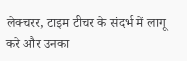लेक्चरर, टाइम टीचर के संदर्भ में लागू करे और उनका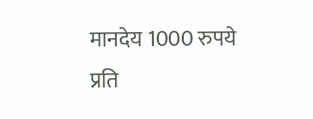मानदेय 1000 रुपये प्रति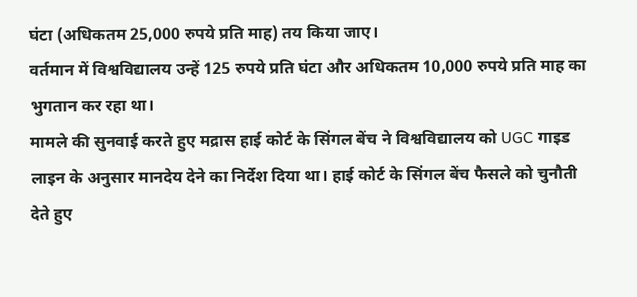घंटा (अधिकतम 25,000 रुपये प्रति माह) तय किया जाए।
वर्तमान में विश्वविद्यालय उन्हें 125 रुपये प्रति घंटा और अधिकतम 10,000 रुपये प्रति माह का भुगतान कर रहा था।
मामले की सुनवाई करते हुए मद्रास हाई कोर्ट के सिंगल बेंच ने विश्वविद्यालय को UGC गाइड लाइन के अनुसार मानदेय देने का निर्देश दिया था। हाई कोर्ट के सिंगल बेंच फैसले को चुनौती देते हुए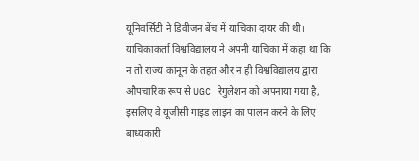यूनिवर्सिटी ने डिवीजन बेंच में याचिका दायर की थी। याचिकाकर्ता विश्वविद्यालय ने अपनी याचिका में कहा था कि न तो राज्य कानून के तहत और न ही विश्वविद्यालय द्वारा औपचारिक रूप से UGC रेगुलेशन को अपनाया गया है, इसलिए वे यूजीसी गाइड लाइन का पालन करने के लिए बाध्यकारी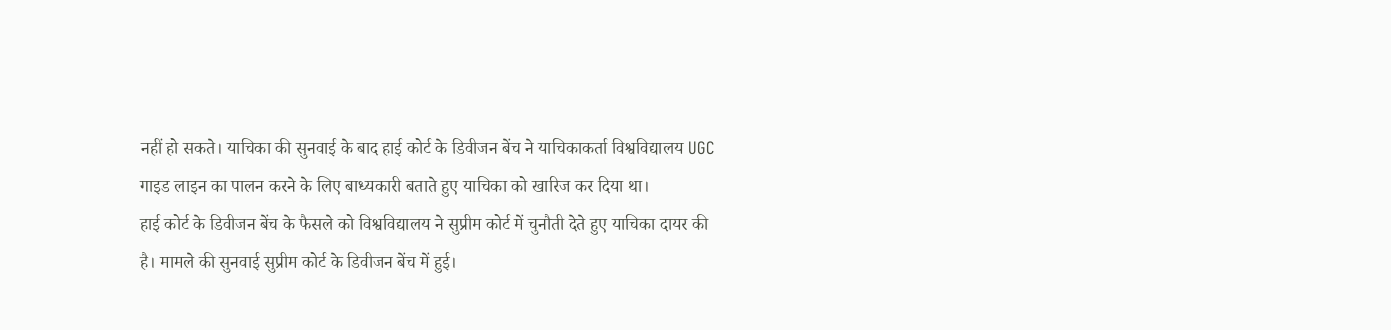नहीं हो सकते। याचिका की सुनवाई के बाद हाई कोर्ट के डिवीजन बेंच ने याचिकाकर्ता विश्वविद्यालय UGC गाइड लाइन का पालन करने के लिए बाध्यकारी बताते हुए याचिका को खारिज कर दिया था।
हाई कोर्ट के डिवीजन बेंच के फैसले को विश्वविद्यालय ने सुप्रीम कोर्ट में चुनौती देते हुए याचिका दायर की है। मामले की सुनवाई सुप्रीम कोर्ट के डिवीजन बेंच में हुई।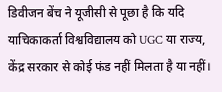डिवीजन बेंच ने यूजीसी से पूछा है कि यदि याचिकाकर्ता विश्वविद्यालय को UGC या राज्य, केंद्र सरकार से कोई फंड नहीं मिलता है या नहीं।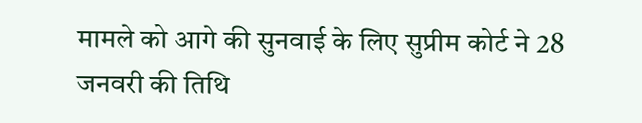मामले को आगे की सुनवाई के लिए सुप्रीम कोर्ट ने 28 जनवरी की तिथि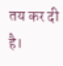तय कर दी है।